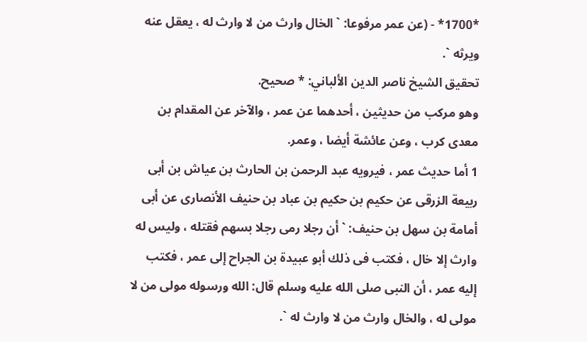*1700* - (عن عمر مرفوعا: ` الخال وارث من لا وارث له ، يعقل عنه ويرثه `.
تحقيق الشيخ ناصر الدين الألباني: * صحيح.
وهو مركب من حديثين ، أحدهما عن عمر ، والآخر عن المقدام بن معدى كرب ، وعن عائشة أيضا ، وعمر.
1 أما حديث عمر ، فيرويه عبد الرحمن بن الحارث بن عياش بن أبى ربيعة الزرقى عن حكيم بن حكيم بن عباد بن حنيف الأنصارى عن أبى أمامة بن سهل بن حنيف: ` أن رجلا رمى رجلا بسهم فقتله ، وليس له وارث إلا خال ، فكتب فى ذلك أبو عبيدة بن الجراح إلى عمر ، فكتب إليه عمر ، أن النبى صلى الله عليه وسلم قال: الله ورسوله مولى من لا مولى له ، والخال وارث من لا وارث له `.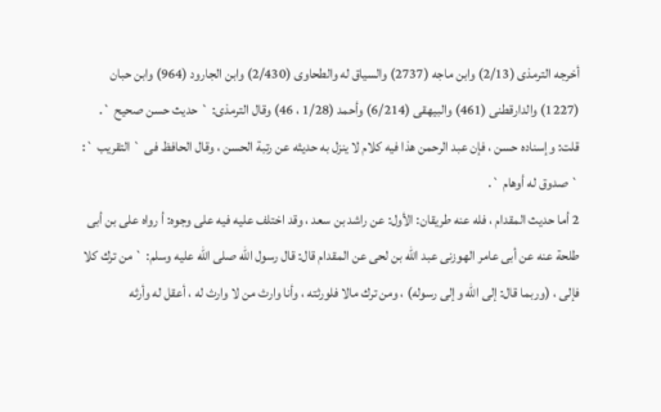أخرجه الترمذى (2/13) وابن ماجه (2737) والسياق له والطحاوى (2/430) وابن الجارود (964) وابن حبان (1227) والدارقطنى (461) والبيهقى (6/214) وأحمد (1/28 ، 46) وقال الترمذى: ` حديث حسن صحيح `.
قلت: وإسناده حسن ، فإن عبد الرحمن هذا فيه كلام لا ينزل به حديثه عن رتبة الحسن ، وقال الحافظ فى ` التقريب `:
` صدوق له أوهام `.
2 أما حديث المقدام ، فله عنه طريقان: الأول: عن راشد بن سعد ، وقد اختلف عليه فيه على وجوه: أ رواه على بن أبى طلحة عنه عن أبى عامر الهوزنى عبد الله بن لحى عن المقدام قال: قال رسول الله صلى الله عليه وسلم: ` من ترك كلا فإلى ، (وربما قال: إلى الله وإلى رسوله) ، ومن ترك مالا فلورثته ، وأنا وارث من لا وارث له ، أعقل له وأرثه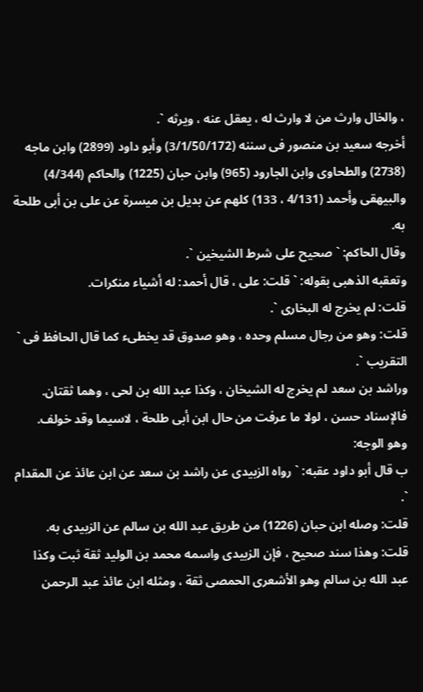، والخال وارث من لا وارث له ، يعقل عنه ، ويرثه `.
أخرجه سعيد بن منصور فى سننه (3/1/50/172) وأبو داود (2899) وابن ماجه (2738) والطحاوى وابن الجارود (965) وابن حبان (1225) والحاكم (4/344) والبيهقى وأحمد (4/131 ، 133) كلهم عن بديل بن ميسرة عن على بن أبى طلحة به.
وقال الحاكم: ` صحيح على شرط الشيخين `.
وتعقبه الذهبى بقوله: ` قلت: على ، قال أحمد: له أشياء منكرات.
قلت: لم يخرج له البخارى `.
قلت: وهو من رجال مسلم وحده ، وهو صدوق قد يخطىء كما قال الحافظ فى ` التقريب `.
وراشد بن سعد لم يخرج له الشيخان ، وكذا عبد الله بن لحى ، وهما ثقتان.
فالإسناد حسن ، لولا ما عرفت من حال ابن أبى طلحة ، لاسيما وقد خولف.
وهو الوجه:
ب قال أبو داود عقبه: ` رواه الزبيدى عن راشد بن سعد عن ابن عائذ عن المقدام `.
قلت: وصله ابن حبان (1226) من طريق عبد الله بن سالم عن الزبيدى به.
قلت: وهذا سند صحيح ، فإن الزبيدى واسمه محمد بن الوليد ثقة ثبت وكذا عبد الله بن سالم وهو الأشعرى الحمصى ثقة ، ومثله ابن عائذ عبد الرحمن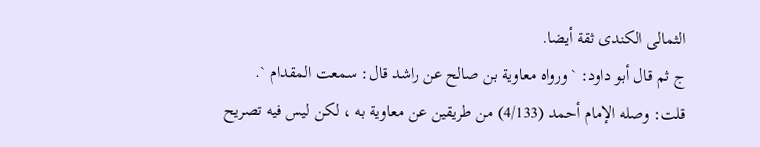الثمالى الكندى ثقة أيضا.
ج ثم قال أبو داود: ` ورواه معاوية بن صالح عن راشد قال: سمعت المقدام `.
قلت: وصله الإمام أحمد (4/133) من طريقين عن معاوية به ، لكن ليس فيه تصريح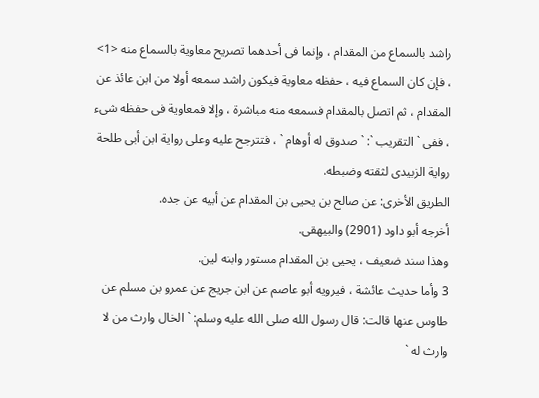راشد بالسماع من المقدام ، وإنما فى أحدهما تصريح معاوية بالسماع منه <1> ، فإن كان السماع فيه ، حفظه معاوية فيكون راشد سمعه أولا من ابن عائذ عن المقدام ، ثم اتصل بالمقدام فسمعه منه مباشرة ، وإلا فمعاوية فى حفظه شىء ، ففى ` التقريب `: ` صدوق له أوهام ` ، فتترجح عليه وعلى رواية ابن أبى طلحة رواية الزبيدى لثقته وضبطه.
الطريق الأخرى: عن صالح بن يحيى بن المقدام عن أبيه عن جده.
أخرجه أبو داود (2901) والبيهقى.
وهذا سند ضعيف ، يحيى بن المقدام مستور وابنه لين.
3 وأما حديث عائشة ، فيرويه أبو عاصم عن ابن جريج عن عمرو بن مسلم عن طاوس عنها قالت: قال رسول الله صلى الله عليه وسلم: ` الخال وارث من لا وارث له `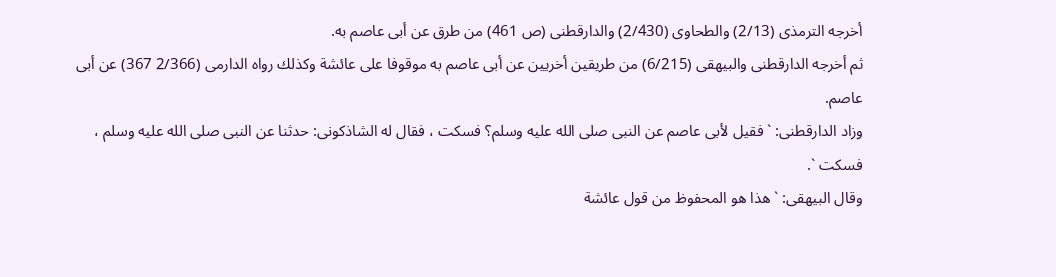أخرجه الترمذى (2/13) والطحاوى (2/430) والدارقطنى (ص 461) من طرق عن أبى عاصم به.
ثم أخرجه الدارقطنى والبيهقى (6/215) من طريقين أخريين عن أبى عاصم به موقوفا على عائشة وكذلك رواه الدارمى (2/366 367) عن أبى عاصم.
وزاد الدارقطنى: ` فقيل لأبى عاصم عن النبى صلى الله عليه وسلم؟ فسكت ، فقال له الشاذكونى: حدثنا عن النبى صلى الله عليه وسلم ، فسكت `.
وقال البيهقى: ` هذا هو المحفوظ من قول عائشة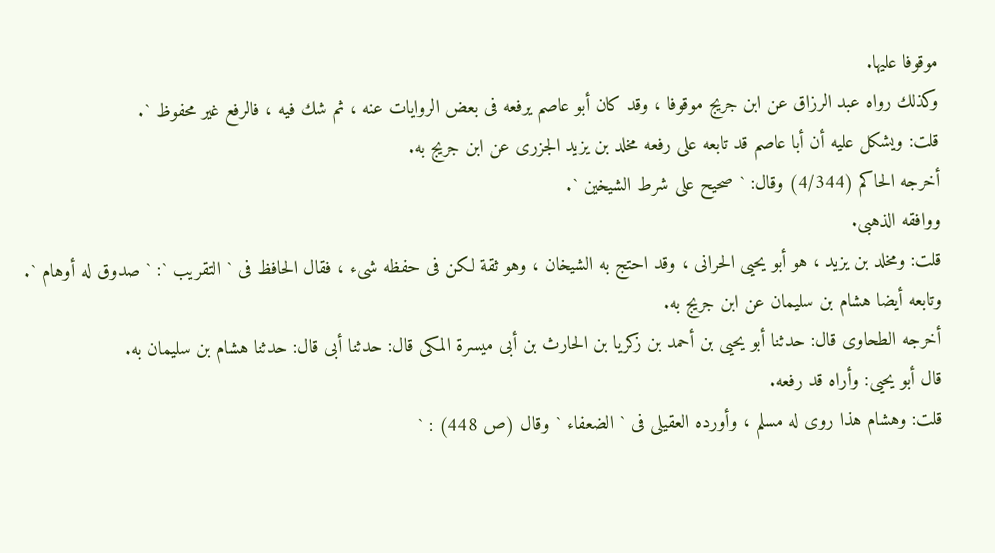موقوفا عليها.
وكذلك رواه عبد الرزاق عن ابن جريج موقوفا ، وقد كان أبو عاصم يرفعه فى بعض الروايات عنه ، ثم شك فيه ، فالرفع غير محفوظ `.
قلت: ويشكل عليه أن أبا عاصم قد تابعه على رفعه مخلد بن يزيد الجزرى عن ابن جريج به.
أخرجه الحاكم (4/344) وقال: ` صحيح على شرط الشيخين `.
ووافقه الذهبى.
قلت: ومخلد بن يزيد ، هو أبو يحيى الحرانى ، وقد احتج به الشيخان ، وهو ثقة لكن فى حفظه شىء ، فقال الحافظ فى ` التقريب `: ` صدوق له أوهام `.
وتابعه أيضا هشام بن سليمان عن ابن جريج به.
أخرجه الطحاوى قال: حدثنا أبو يحيى بن أحمد بن زكريا بن الحارث بن أبى ميسرة المكى قال: حدثنا أبى قال: حدثنا هشام بن سليمان به.
قال أبو يحيى: وأراه قد رفعه.
قلت: وهشام هذا روى له مسلم ، وأورده العقيلى فى ` الضعفاء ` وقال (ص 448) : `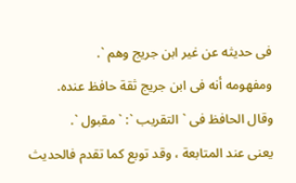فى حديثه عن غير ابن جريج وهم `.
ومفهومه أنه فى ابن جريج ثقة حافظ عنده.
وقال الحافظ فى ` التقريب `: ` مقبول `.
يعنى عند المتابعة ، وقد توبع كما تقدم فالحديث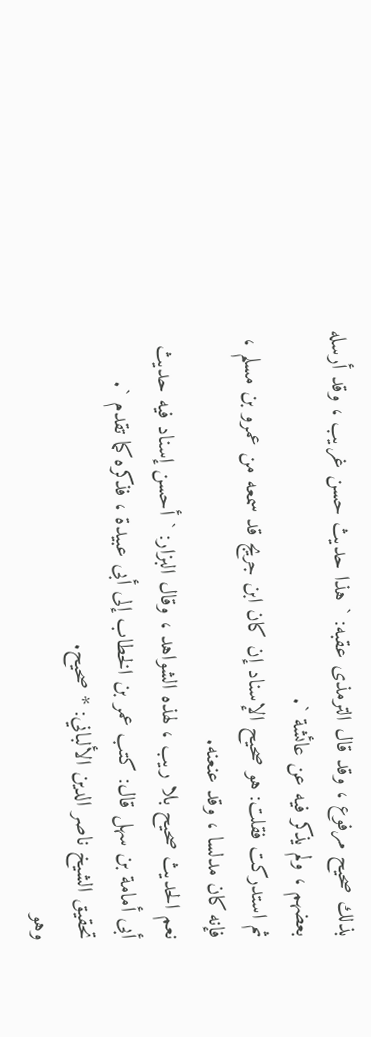بذلك صحيح مرفوع ، وقد قال الترمذى عقبه: ` هذا حديث حسن غريب ، وقد أرسله بعضهم ، ولم يذكر فيه عن عائشة `.
ثم استدركت فقلت: هو صحيح الإسناد إن كان ابن جريج قد سمعه من عمرو بن مسلم ، فإنه كان مدلسا ، وقد عنعنه.
نعم الحديث صحيح بلا ريب ، لهذه الشواهد ، وقال البزار: ` أحسن إسناد فيه حديث أبى أمامة بن سهل قال: كتب عمر بن الخطاب إلى أبى عبيدة ، فذكره كما تقدم `.
تحقيق الشيخ ناصر الدين الألباني: * صحيح.
وهو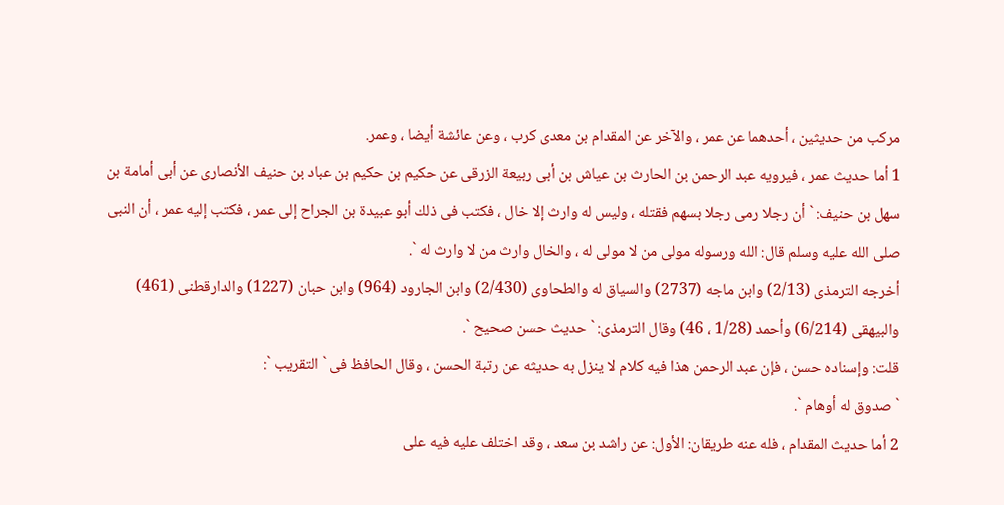مركب من حديثين ، أحدهما عن عمر ، والآخر عن المقدام بن معدى كرب ، وعن عائشة أيضا ، وعمر.
1 أما حديث عمر ، فيرويه عبد الرحمن بن الحارث بن عياش بن أبى ربيعة الزرقى عن حكيم بن حكيم بن عباد بن حنيف الأنصارى عن أبى أمامة بن سهل بن حنيف: ` أن رجلا رمى رجلا بسهم فقتله ، وليس له وارث إلا خال ، فكتب فى ذلك أبو عبيدة بن الجراح إلى عمر ، فكتب إليه عمر ، أن النبى صلى الله عليه وسلم قال: الله ورسوله مولى من لا مولى له ، والخال وارث من لا وارث له `.
أخرجه الترمذى (2/13) وابن ماجه (2737) والسياق له والطحاوى (2/430) وابن الجارود (964) وابن حبان (1227) والدارقطنى (461) والبيهقى (6/214) وأحمد (1/28 ، 46) وقال الترمذى: ` حديث حسن صحيح `.
قلت: وإسناده حسن ، فإن عبد الرحمن هذا فيه كلام لا ينزل به حديثه عن رتبة الحسن ، وقال الحافظ فى ` التقريب `:
` صدوق له أوهام `.
2 أما حديث المقدام ، فله عنه طريقان: الأول: عن راشد بن سعد ، وقد اختلف عليه فيه على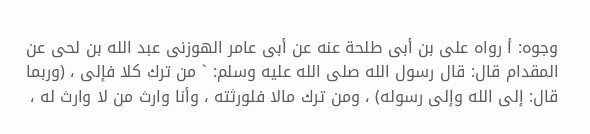وجوه: أ رواه على بن أبى طلحة عنه عن أبى عامر الهوزنى عبد الله بن لحى عن المقدام قال: قال رسول الله صلى الله عليه وسلم: ` من ترك كلا فإلى ، (وربما قال: إلى الله وإلى رسوله) ، ومن ترك مالا فلورثته ، وأنا وارث من لا وارث له ،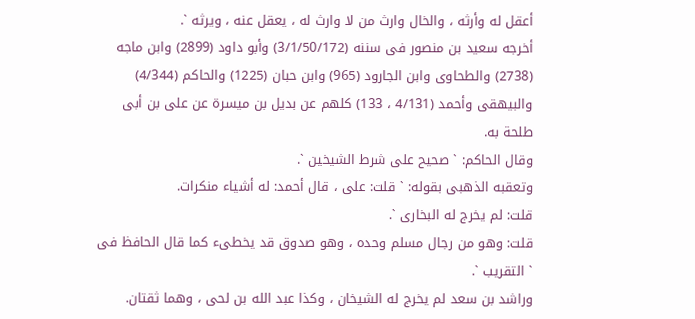أعقل له وأرثه ، والخال وارث من لا وارث له ، يعقل عنه ، ويرثه `.
أخرجه سعيد بن منصور فى سننه (3/1/50/172) وأبو داود (2899) وابن ماجه (2738) والطحاوى وابن الجارود (965) وابن حبان (1225) والحاكم (4/344) والبيهقى وأحمد (4/131 ، 133) كلهم عن بديل بن ميسرة عن على بن أبى طلحة به.
وقال الحاكم: ` صحيح على شرط الشيخين `.
وتعقبه الذهبى بقوله: ` قلت: على ، قال أحمد: له أشياء منكرات.
قلت: لم يخرج له البخارى `.
قلت: وهو من رجال مسلم وحده ، وهو صدوق قد يخطىء كما قال الحافظ فى ` التقريب `.
وراشد بن سعد لم يخرج له الشيخان ، وكذا عبد الله بن لحى ، وهما ثقتان.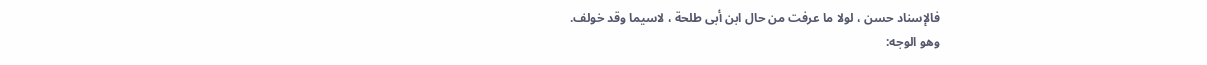فالإسناد حسن ، لولا ما عرفت من حال ابن أبى طلحة ، لاسيما وقد خولف.
وهو الوجه: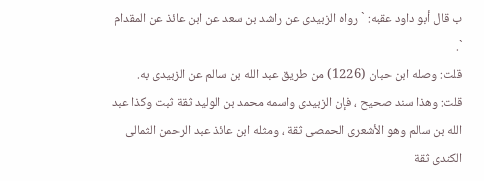ب قال أبو داود عقبه: ` رواه الزبيدى عن راشد بن سعد عن ابن عائذ عن المقدام `.
قلت: وصله ابن حبان (1226) من طريق عبد الله بن سالم عن الزبيدى به.
قلت: وهذا سند صحيح ، فإن الزبيدى واسمه محمد بن الوليد ثقة ثبت وكذا عبد الله بن سالم وهو الأشعرى الحمصى ثقة ، ومثله ابن عائذ عبد الرحمن الثمالى الكندى ثقة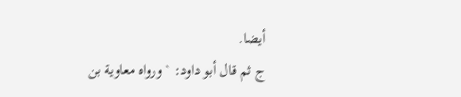أيضا.
ج ثم قال أبو داود: ` ورواه معاوية بن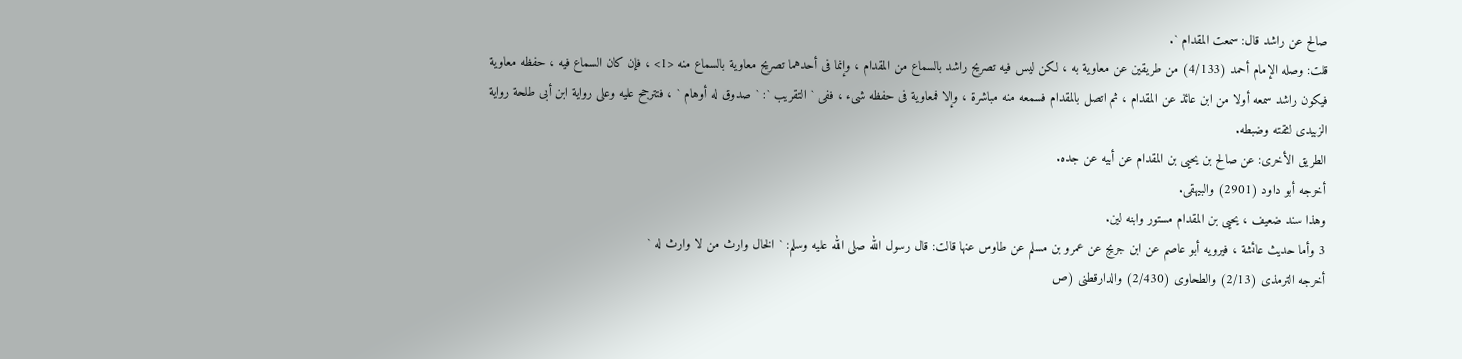صالح عن راشد قال: سمعت المقدام `.
قلت: وصله الإمام أحمد (4/133) من طريقين عن معاوية به ، لكن ليس فيه تصريح راشد بالسماع من المقدام ، وإنما فى أحدهما تصريح معاوية بالسماع منه <1> ، فإن كان السماع فيه ، حفظه معاوية فيكون راشد سمعه أولا من ابن عائذ عن المقدام ، ثم اتصل بالمقدام فسمعه منه مباشرة ، وإلا فمعاوية فى حفظه شىء ، ففى ` التقريب `: ` صدوق له أوهام ` ، فتترجح عليه وعلى رواية ابن أبى طلحة رواية الزبيدى لثقته وضبطه.
الطريق الأخرى: عن صالح بن يحيى بن المقدام عن أبيه عن جده.
أخرجه أبو داود (2901) والبيهقى.
وهذا سند ضعيف ، يحيى بن المقدام مستور وابنه لين.
3 وأما حديث عائشة ، فيرويه أبو عاصم عن ابن جريج عن عمرو بن مسلم عن طاوس عنها قالت: قال رسول الله صلى الله عليه وسلم: ` الخال وارث من لا وارث له `
أخرجه الترمذى (2/13) والطحاوى (2/430) والدارقطنى (ص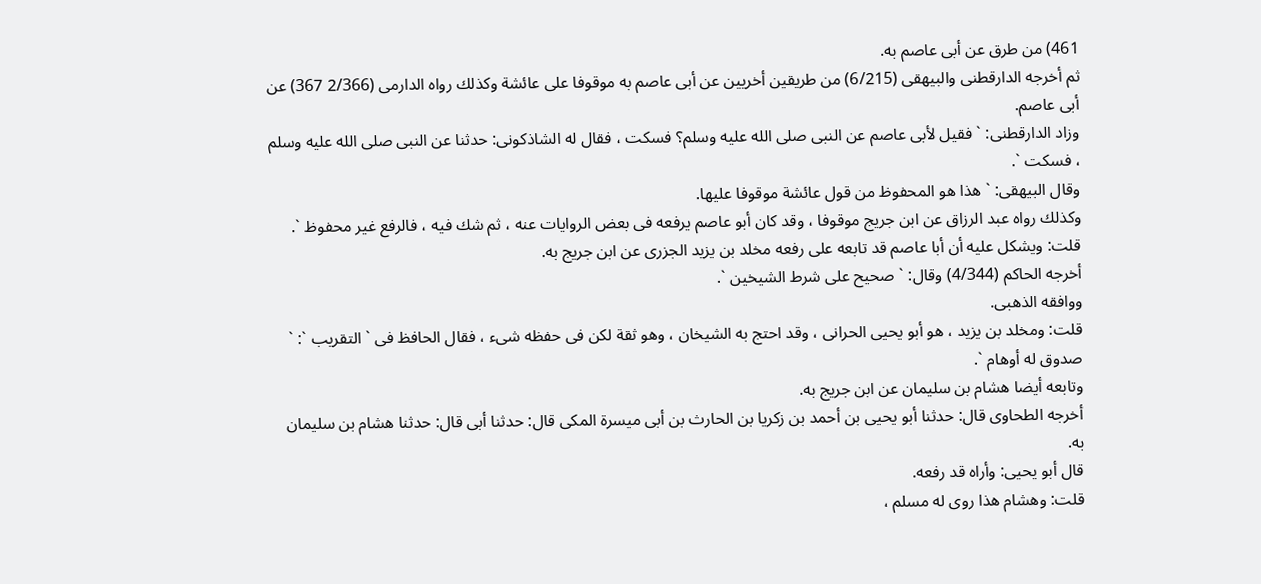461) من طرق عن أبى عاصم به.
ثم أخرجه الدارقطنى والبيهقى (6/215) من طريقين أخريين عن أبى عاصم به موقوفا على عائشة وكذلك رواه الدارمى (2/366 367) عن أبى عاصم.
وزاد الدارقطنى: ` فقيل لأبى عاصم عن النبى صلى الله عليه وسلم؟ فسكت ، فقال له الشاذكونى: حدثنا عن النبى صلى الله عليه وسلم ، فسكت `.
وقال البيهقى: ` هذا هو المحفوظ من قول عائشة موقوفا عليها.
وكذلك رواه عبد الرزاق عن ابن جريج موقوفا ، وقد كان أبو عاصم يرفعه فى بعض الروايات عنه ، ثم شك فيه ، فالرفع غير محفوظ `.
قلت: ويشكل عليه أن أبا عاصم قد تابعه على رفعه مخلد بن يزيد الجزرى عن ابن جريج به.
أخرجه الحاكم (4/344) وقال: ` صحيح على شرط الشيخين `.
ووافقه الذهبى.
قلت: ومخلد بن يزيد ، هو أبو يحيى الحرانى ، وقد احتج به الشيخان ، وهو ثقة لكن فى حفظه شىء ، فقال الحافظ فى ` التقريب `: ` صدوق له أوهام `.
وتابعه أيضا هشام بن سليمان عن ابن جريج به.
أخرجه الطحاوى قال: حدثنا أبو يحيى بن أحمد بن زكريا بن الحارث بن أبى ميسرة المكى قال: حدثنا أبى قال: حدثنا هشام بن سليمان به.
قال أبو يحيى: وأراه قد رفعه.
قلت: وهشام هذا روى له مسلم ،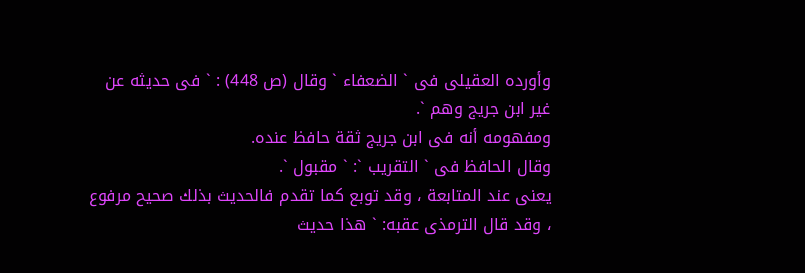وأورده العقيلى فى ` الضعفاء ` وقال (ص 448) : ` فى حديثه عن غير ابن جريج وهم `.
ومفهومه أنه فى ابن جريج ثقة حافظ عنده.
وقال الحافظ فى ` التقريب `: ` مقبول `.
يعنى عند المتابعة ، وقد توبع كما تقدم فالحديث بذلك صحيح مرفوع ، وقد قال الترمذى عقبه: ` هذا حديث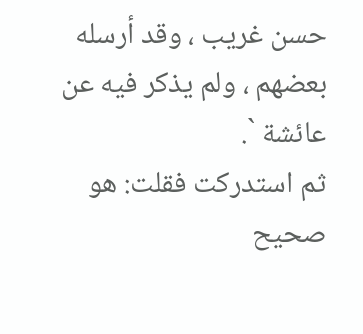حسن غريب ، وقد أرسله بعضهم ، ولم يذكر فيه عن عائشة `.
ثم استدركت فقلت: هو صحيح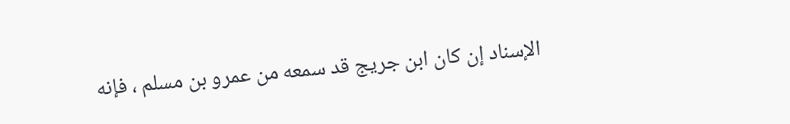الإسناد إن كان ابن جريج قد سمعه من عمرو بن مسلم ، فإنه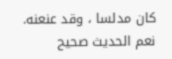كان مدلسا ، وقد عنعنه.
نعم الحديث صحيح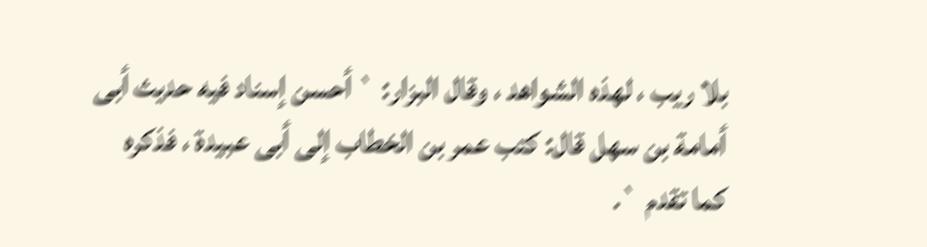بلا ريب ، لهذه الشواهد ، وقال البزار: ` أحسن إسناد فيه حديث أبى أمامة بن سهل قال: كتب عمر بن الخطاب إلى أبى عبيدة ، فذكره كما تقدم `.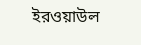ইরওয়াউল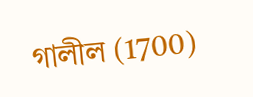গালীল (1700)